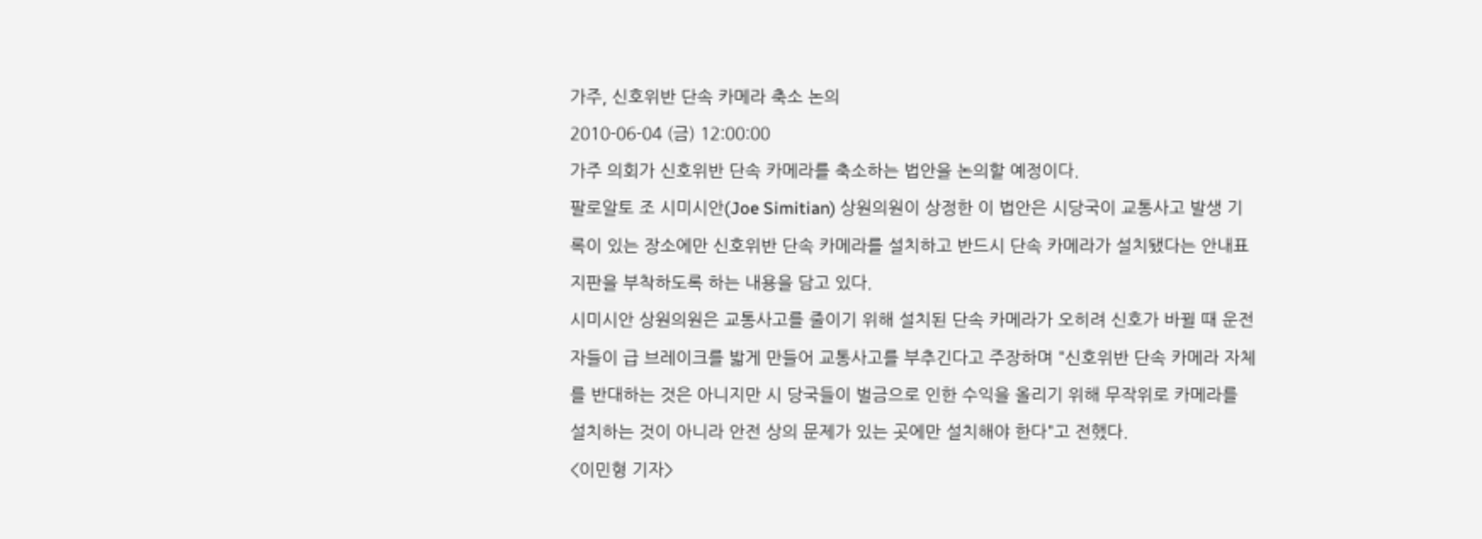가주, 신호위반 단속 카메라 축소 논의
2010-06-04 (금) 12:00:00
가주 의회가 신호위반 단속 카메라를 축소하는 법안을 논의할 예정이다.
팔로알토 조 시미시안(Joe Simitian) 상원의원이 상정한 이 법안은 시당국이 교통사고 발생 기록이 있는 장소에만 신호위반 단속 카메라를 설치하고 반드시 단속 카메라가 설치됐다는 안내표지판을 부착하도록 하는 내용을 담고 있다.
시미시안 상원의원은 교통사고를 줄이기 위해 설치된 단속 카메라가 오히려 신호가 바뀔 때 운전자들이 급 브레이크를 밟게 만들어 교통사고를 부추긴다고 주장하며 "신호위반 단속 카메라 자체를 반대하는 것은 아니지만 시 당국들이 벌금으로 인한 수익을 올리기 위해 무작위로 카메라를 설치하는 것이 아니라 안전 상의 문제가 있는 곳에만 설치해야 한다"고 전했다.
<이민형 기자>